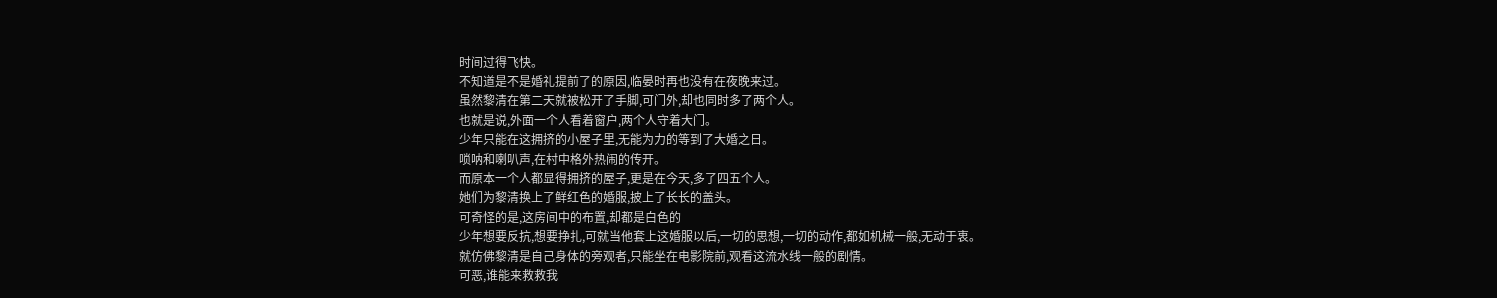时间过得飞快。
不知道是不是婚礼提前了的原因,临晏时再也没有在夜晚来过。
虽然黎清在第二天就被松开了手脚,可门外,却也同时多了两个人。
也就是说,外面一个人看着窗户,两个人守着大门。
少年只能在这拥挤的小屋子里,无能为力的等到了大婚之日。
唢呐和喇叭声,在村中格外热闹的传开。
而原本一个人都显得拥挤的屋子,更是在今天,多了四五个人。
她们为黎清换上了鲜红色的婚服,披上了长长的盖头。
可奇怪的是,这房间中的布置,却都是白色的
少年想要反抗,想要挣扎,可就当他套上这婚服以后,一切的思想,一切的动作,都如机械一般,无动于衷。
就仿佛黎清是自己身体的旁观者,只能坐在电影院前,观看这流水线一般的剧情。
可恶,谁能来救救我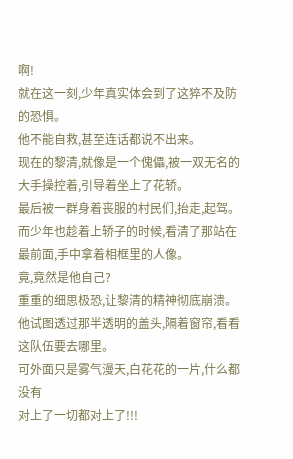啊!
就在这一刻,少年真实体会到了这猝不及防的恐惧。
他不能自救,甚至连话都说不出来。
现在的黎清,就像是一个傀儡,被一双无名的大手操控着,引导着坐上了花轿。
最后被一群身着丧服的村民们,抬走,起驾。
而少年也趁着上轿子的时候,看清了那站在最前面,手中拿着相框里的人像。
竟,竟然是他自己?
重重的细思极恐,让黎清的精神彻底崩溃。
他试图透过那半透明的盖头,隔着窗帘,看看这队伍要去哪里。
可外面只是雾气漫天,白花花的一片,什么都没有
对上了一切都对上了!!!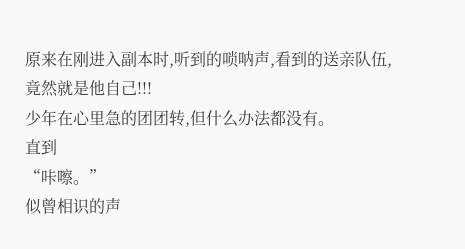原来在刚进入副本时,听到的唢呐声,看到的送亲队伍,竟然就是他自己!!!
少年在心里急的团团转,但什么办法都没有。
直到
“咔嚓。”
似曾相识的声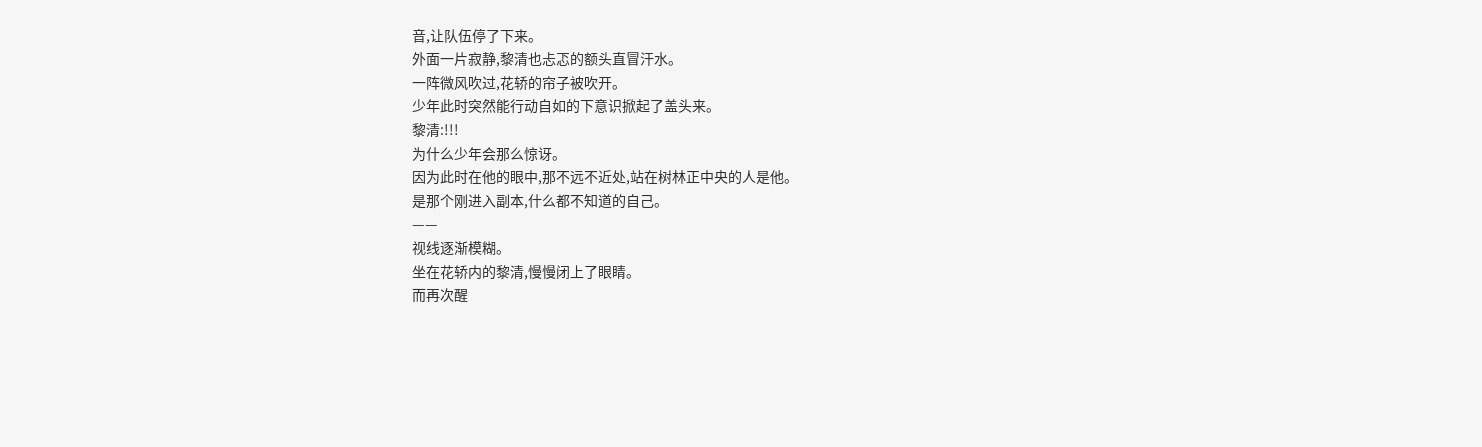音,让队伍停了下来。
外面一片寂静,黎清也忐忑的额头直冒汗水。
一阵微风吹过,花轿的帘子被吹开。
少年此时突然能行动自如的下意识掀起了盖头来。
黎清:!!!
为什么少年会那么惊讶。
因为此时在他的眼中,那不远不近处,站在树林正中央的人是他。
是那个刚进入副本,什么都不知道的自己。
——
视线逐渐模糊。
坐在花轿内的黎清,慢慢闭上了眼睛。
而再次醒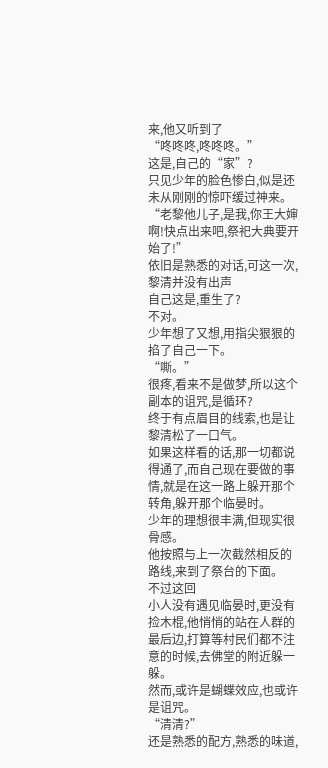来,他又听到了
“咚咚咚,咚咚咚。”
这是,自己的“家”?
只见少年的脸色惨白,似是还未从刚刚的惊吓缓过神来。
“老黎他儿子,是我,你王大婶啊!快点出来吧,祭祀大典要开始了!”
依旧是熟悉的对话,可这一次,黎清并没有出声
自己这是,重生了?
不对。
少年想了又想,用指尖狠狠的掐了自己一下。
“嘶。”
很疼,看来不是做梦,所以这个副本的诅咒,是循环?
终于有点眉目的线索,也是让黎清松了一口气。
如果这样看的话,那一切都说得通了,而自己现在要做的事情,就是在这一路上躲开那个转角,躲开那个临晏时。
少年的理想很丰满,但现实很骨感。
他按照与上一次截然相反的路线,来到了祭台的下面。
不过这回
小人没有遇见临晏时,更没有捡木棍,他悄悄的站在人群的最后边,打算等村民们都不注意的时候,去佛堂的附近躲一躲。
然而,或许是蝴蝶效应,也或许是诅咒。
“清清?”
还是熟悉的配方,熟悉的味道,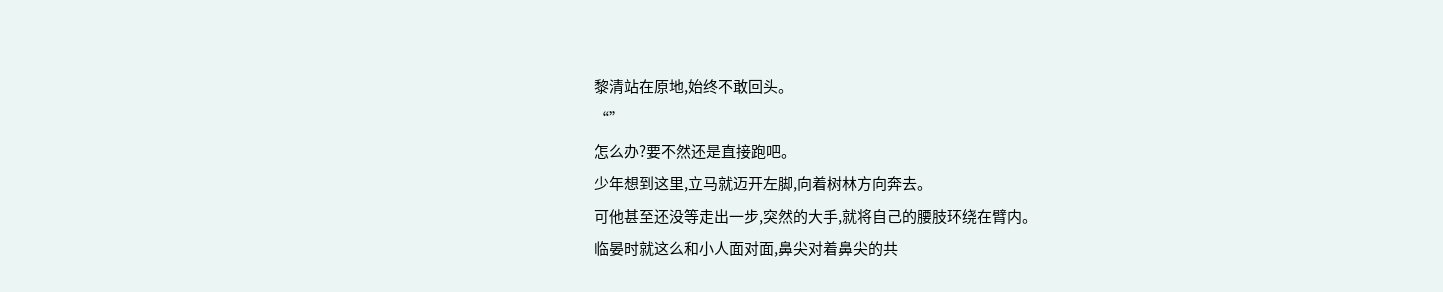黎清站在原地,始终不敢回头。
“”
怎么办?要不然还是直接跑吧。
少年想到这里,立马就迈开左脚,向着树林方向奔去。
可他甚至还没等走出一步,突然的大手,就将自己的腰肢环绕在臂内。
临晏时就这么和小人面对面,鼻尖对着鼻尖的共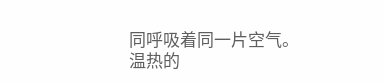同呼吸着同一片空气。
温热的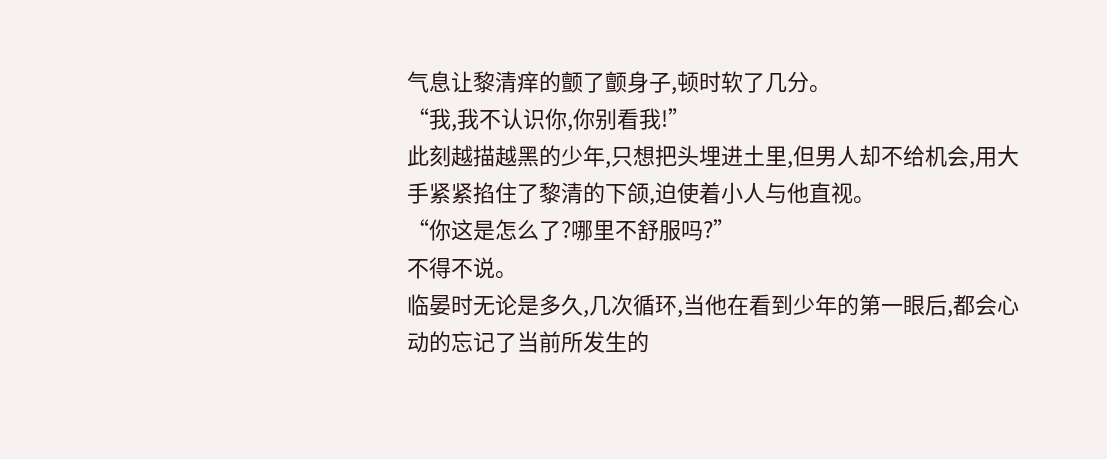气息让黎清痒的颤了颤身子,顿时软了几分。
“我,我不认识你,你别看我!”
此刻越描越黑的少年,只想把头埋进土里,但男人却不给机会,用大手紧紧掐住了黎清的下颌,迫使着小人与他直视。
“你这是怎么了?哪里不舒服吗?”
不得不说。
临晏时无论是多久,几次循环,当他在看到少年的第一眼后,都会心动的忘记了当前所发生的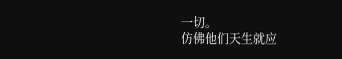一切。
仿佛他们天生就应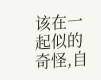该在一起似的
奇怪,自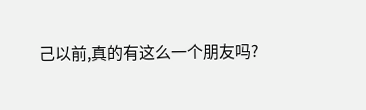己以前,真的有这么一个朋友吗?